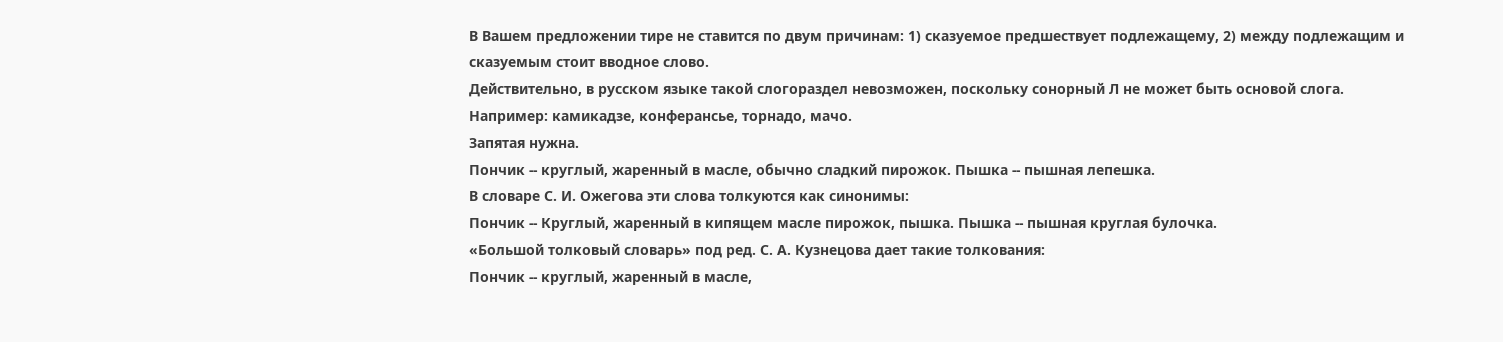В Вашем предложении тире не ставится по двум причинам: 1) сказуемое предшествует подлежащему, 2) между подлежащим и сказуемым стоит вводное слово.
Действительно, в русском языке такой слогораздел невозможен, поскольку сонорный Л не может быть основой слога.
Например: камикадзе, конферансье, торнадо, мачо.
Запятая нужна.
Пончик -- круглый, жаренный в масле, обычно сладкий пирожок. Пышка -- пышная лепешка.
В словаре С. И. Ожегова эти слова толкуются как синонимы:
Пончик -- Круглый, жаренный в кипящем масле пирожок, пышка. Пышка -- пышная круглая булочка.
«Большой толковый словарь» под ред. С. А. Кузнецова дает такие толкования:
Пончик -- круглый, жаренный в масле,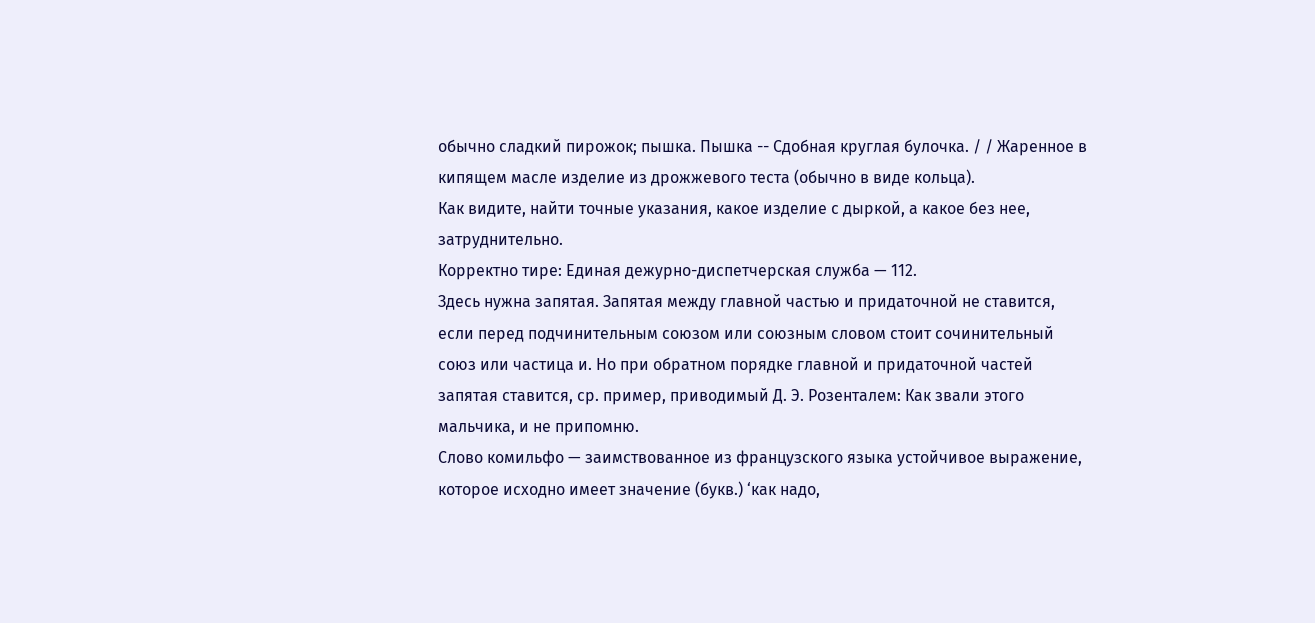обычно сладкий пирожок; пышка. Пышка -- Сдобная круглая булочка. / / Жаренное в кипящем масле изделие из дрожжевого теста (обычно в виде кольца).
Как видите, найти точные указания, какое изделие с дыркой, а какое без нее, затруднительно.
Корректно тире: Единая дежурно-диспетчерская служба — 112.
Здесь нужна запятая. Запятая между главной частью и придаточной не ставится, если перед подчинительным союзом или союзным словом стоит сочинительный союз или частица и. Но при обратном порядке главной и придаточной частей запятая ставится, ср. пример, приводимый Д. Э. Розенталем: Как звали этого мальчика, и не припомню.
Слово комильфо — заимствованное из французского языка устойчивое выражение, которое исходно имеет значение (букв.) ‘как надо,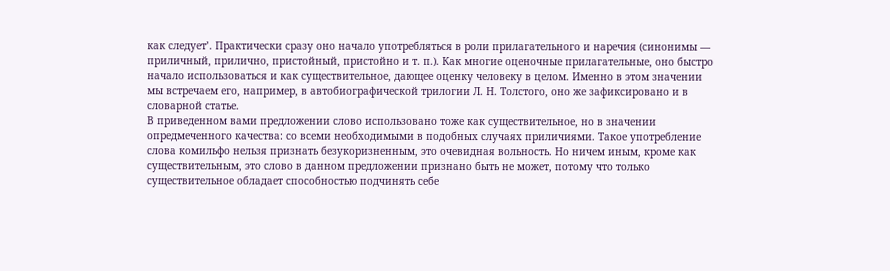как следует’. Практически сразу оно начало употребляться в роли прилагательного и наречия (синонимы — приличный, прилично, пристойный, пристойно и т. п.). Как многие оценочные прилагательные, оно быстро начало использоваться и как существительное, дающее оценку человеку в целом. Именно в этом значении мы встречаем его, например, в автобиографической трилогии Л. Н. Толстого, оно же зафиксировано и в словарной статье.
В приведенном вами предложении слово использовано тоже как существительное, но в значении опредмеченного качества: со всеми необходимыми в подобных случаях приличиями. Такое употребление слова комильфо нельзя признать безукоризненным, это очевидная вольность. Но ничем иным, кроме как существительным, это слово в данном предложении признано быть не может, потому что только существительное обладает способностью подчинять себе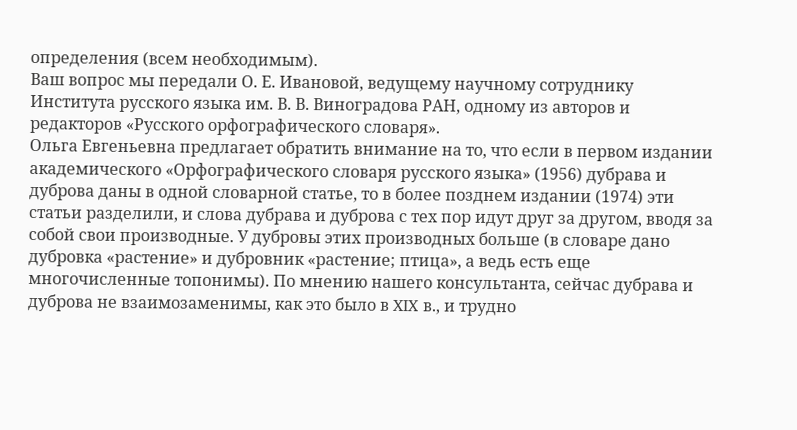определения (всем необходимым).
Ваш вопрос мы передали О. Е. Ивановой, ведущему научному сотруднику Института русского языка им. В. В. Виноградова РАН, одному из авторов и редакторов «Русского орфографического словаря».
Ольга Евгеньевна предлагает обратить внимание на то, что если в первом издании академического «Орфографического словаря русского языка» (1956) дубрава и дуброва даны в одной словарной статье, то в более позднем издании (1974) эти статьи разделили, и слова дубрава и дуброва с тех пор идут друг за другом, вводя за собой свои производные. У дубровы этих производных больше (в словаре дано дубровка «растение» и дубровник «растение; птица», а ведь есть еще многочисленные топонимы). По мнению нашего консультанта, сейчас дубрава и дуброва не взаимозаменимы, как это было в XIX в., и трудно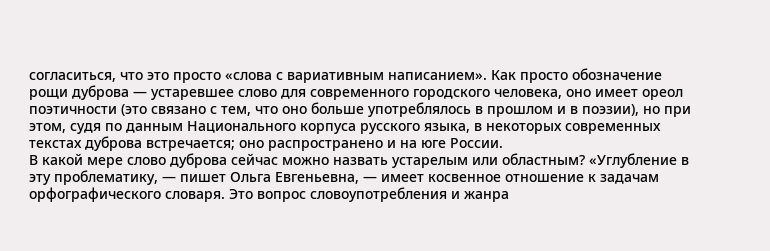согласиться, что это просто «слова с вариативным написанием». Как просто обозначение рощи дуброва — устаревшее слово для современного городского человека, оно имеет ореол поэтичности (это связано с тем, что оно больше употреблялось в прошлом и в поэзии), но при этом, судя по данным Национального корпуса русского языка, в некоторых современных текстах дуброва встречается; оно распространено и на юге России.
В какой мере слово дуброва сейчас можно назвать устарелым или областным? «Углубление в эту проблематику, — пишет Ольга Евгеньевна, — имеет косвенное отношение к задачам орфографического словаря. Это вопрос словоупотребления и жанра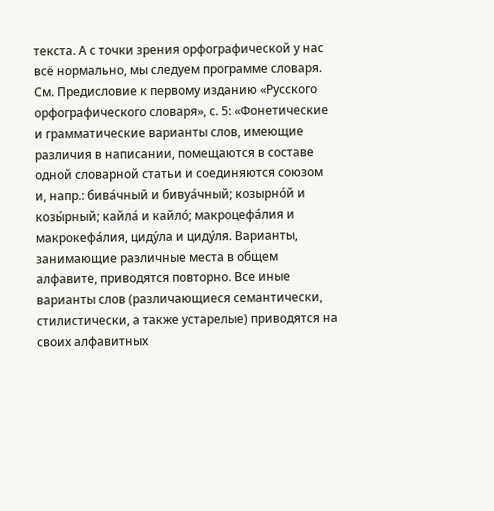текста. А с точки зрения орфографической у нас всё нормально, мы следуем программе словаря. См. Предисловие к первому изданию «Русского орфографического словаря», с. 5: «Фонетические и грамматические варианты слов, имеющие различия в написании, помещаются в составе одной словарной статьи и соединяются союзом и, напр.: бива́чный и бивуа́чный; козырно́й и козы́рный; кайла́ и кайло́; макроцефа́лия и макрокефа́лия, циду́ла и циду́ля. Варианты, занимающие различные места в общем алфавите, приводятся повторно. Все иные варианты слов (различающиеся семантически, стилистически, а также устарелые) приводятся на своих алфавитных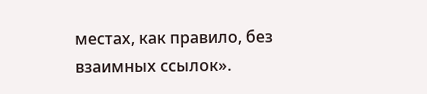местах, как правило, без взаимных ссылок».